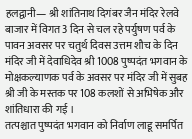हलद्वानी— श्री शांतिनाथ दिगंबर जैन मंदिर रेलवे बाजार में विगत 3 दिन से चल रहे पर्युषण पर्व के पावन अवसर पर चतुर्थ दिवस उत्तम शौच के दिन मंदिर जी में देवाधिदेव श्री 1008 पुष्पदंत भगवान के मोक्षकल्याणक पर्व के अवसर पर मंदिर जी में सुबह श्री जी के मस्तक पर 108 कलशों से अभिषेक और शांतिधारा की गई ।
तत्पश्चात पुष्पदंत भगवान को निर्वाण लाडू समर्पित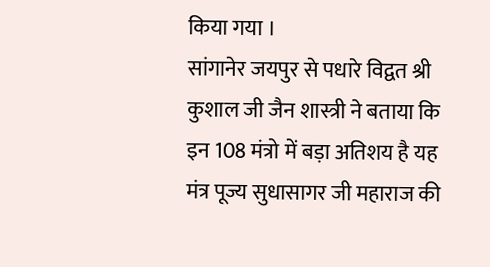किया गया ।
सांगानेर जयपुर से पधारे विद्वत श्री कुशाल जी जैन शास्त्री ने बताया कि इन 108 मंत्रो में बड़ा अतिशय है यह मंत्र पूज्य सुधासागर जी महाराज की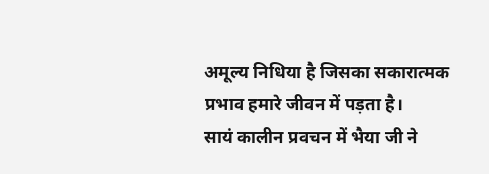अमूल्य निधिया है जिसका सकारात्मक प्रभाव हमारे जीवन में पड़ता है।
सायं कालीन प्रवचन में भैया जी ने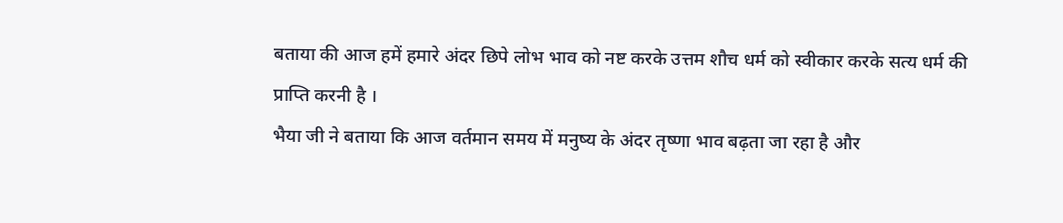बताया की आज हमें हमारे अंदर छिपे लोभ भाव को नष्ट करके उत्तम शौच धर्म को स्वीकार करके सत्य धर्म की प्राप्ति करनी है ।
भैया जी ने बताया कि आज वर्तमान समय में मनुष्य के अंदर तृष्णा भाव बढ़ता जा रहा है और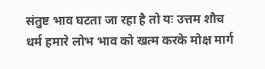संतुष्ट भाव घटता जा रहा है तो यः उत्तम शौच धर्म हमारे लोभ भाव को खत्म करके मोक्ष मार्ग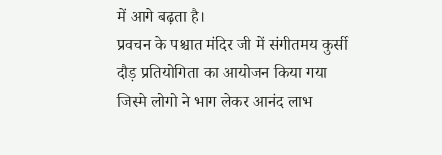में आगे बढ़ता है।
प्रवचन के पश्चात मंदिर जी में संगीतमय कुर्सी दौड़ प्रतियोगिता का आयोजन किया गया जिस्मे लोगो ने भाग लेकर आनंद लाभ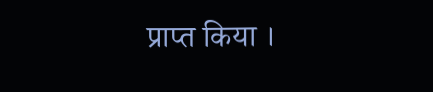प्राप्त किया ।